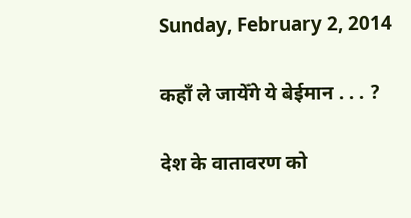Sunday, February 2, 2014

कहाँ ले जायेँगे ये बेईमान . . . ?

देश के वातावरण को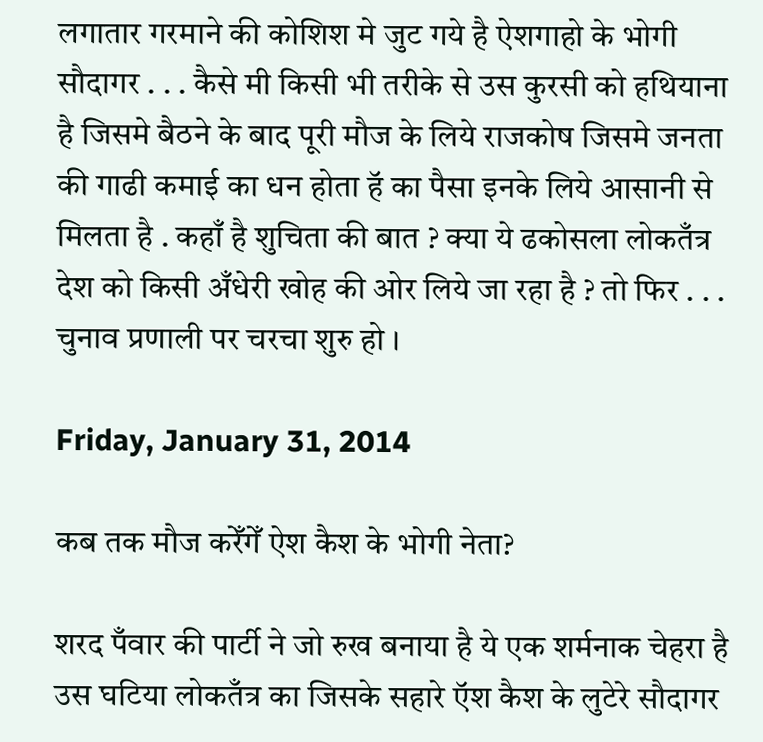लगातार गरमाने की कोशिश मे जुट गये है ऐशगाहो के भोगी सौदागर . . . कैसे मी किसी भी तरीके से उस कुरसी को हथियाना है जिसमे बैठने के बाद पूरी मौज के लिये राजकोष जिसमे जनता की गाढी कमाई का धन होता हॅ का पैसा इनके लिये आसानी से मिलता है . कहाँ है शुचिता की बात ? क्या ये ढकोसला लोकतँत्र देश को किसी अँधेरी खोह की ओर लिये जा रहा है ? तो फिर . . . चुनाव प्रणाली पर चरचा शुरु हो ।

Friday, January 31, 2014

कब तक मौज करेँगेँ ऐश कैश के भोगी नेता?

शरद पँवार की पार्टी ने जो रुख बनाया है ये एक शर्मनाक चेहरा है उस घटिया लोकतँत्र का जिसके सहारे ऍश कैश के लुटेरे सौदागर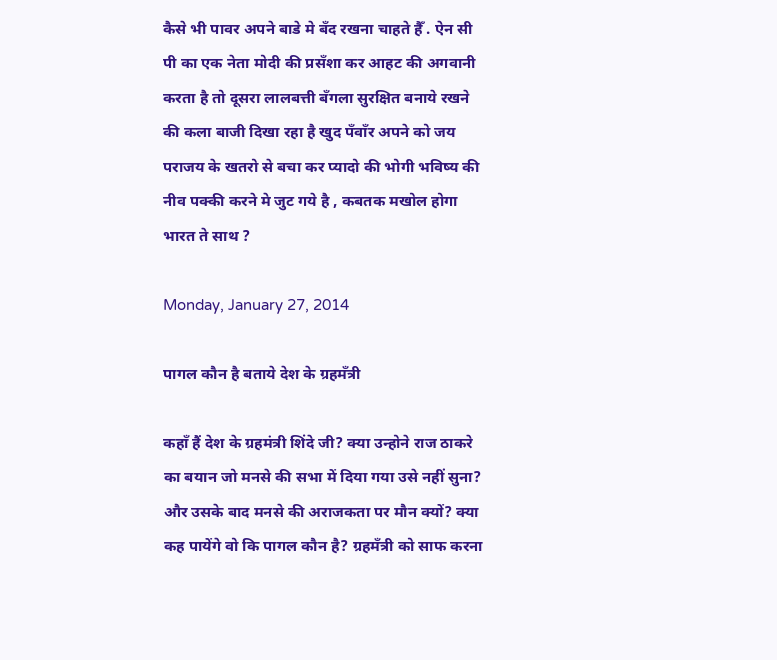कैसे भी पावर अपने बाडे मे बँद रखना चाहते हैँ . ऐन सी पी का एक नेता मोदी की प्रसँशा कर आहट की अगवानी करता है तो दूसरा लालबत्ती बँगला सुरक्षित बनाये रखने की कला बाजी दिखा रहा है खुद पँवाँर अपने को जय पराजय के खतरो से बचा कर प्यादो की भोगी भविष्य की नीव पक्की करने मे जुट गये है , कबतक मखोल होगा भारत ते साथ ?

Monday, January 27, 2014

पागल कौन है बताये देश के ग्रहमँत्री

कहाँ हैं देश के ग्रहमंत्री शिंदे जी? क्या उन्होने राज ठाकरे का बयान जो मनसे की सभा में दिया गया उसे नहीं सुना? और उसके बाद मनसे की अराजकता पर मौन क्यों? क्या कह पायेंगे वो कि पागल कौन है? ग्रहमँत्री को साफ करना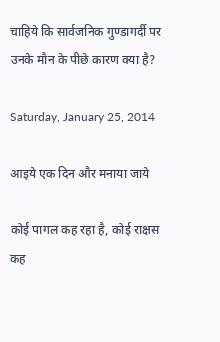चाहिये कि सार्वजनिक गुण्डागर्दी पर उनके मौन के पीछे कारण क्या है?

Saturday, January 25, 2014

आइये एक दिन और मनाया जाये

कोई पागल कह रहा है, कोई राक्षस कह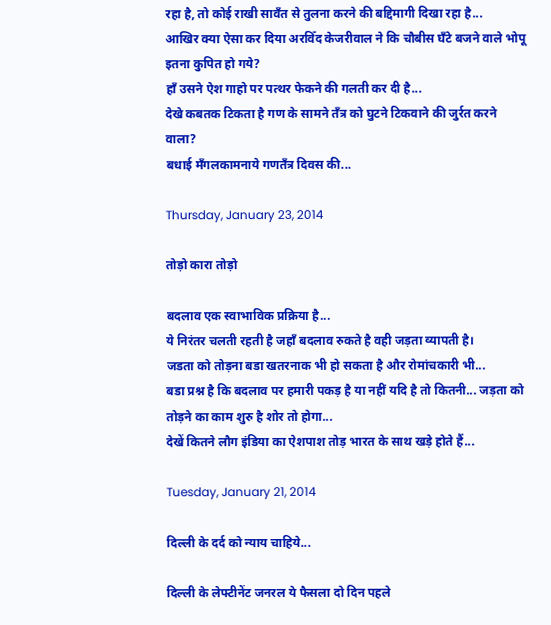रहा है, तो कोई राखी सावँत से तुलना करने की बद्दिमागी दिखा रहा है...
आखिर क्या ऐसा कर दिया अरविँद केजरीवाल ने कि चौबीस घँटे बजने वाले भोपू इतना कुपित हो गये?
हाँ उसने ऐश गाहो पर पत्थर फेकने की गलती कर दी है...
देखे कबतक टिकता है गण के सामने तँत्र को घुटने टिकवाने की जुर्रत करने वाला?
बधाई मँगलकामनाये गणतँत्र दिवस की...

Thursday, January 23, 2014

तोड़ो कारा तोड़ो

बदलाव एक स्वाभाविक प्रक्रिया है...
ये निरंतर चलती रहती है जहाँ बदलाव रुकते है वही जड़ता व्यापती है।
जडता को तोड़ना बडा खतरनाक भी हो सकता है और रोमांचकारी भी...
बडा प्रश्न है कि बदलाव पर हमारी पकड़ है या नहीं यदि है तो कितनी... जड़ता को तोड़ने का काम शुरु है शोर तो होगा...
देखें कितने लौग इंडिया का ऐशपाश तोड़ भारत के साथ खड़े होते हैं...

Tuesday, January 21, 2014

दिल्ली के दर्द को न्याय चाहिये...

दिल्ली के लेफ्टीनेंट जनरल ये फैसला दो दिन पहले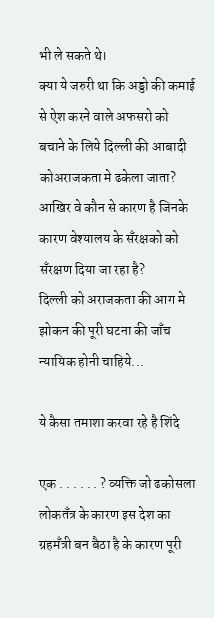भी ले सकते थे।
क्या ये जरुरी था कि अड्डो की कमाई से ऐश करने वाले अफसरो को बचाने के लिये दिल्ली की आबादी कोअराजकता मे ढकेला जाता? आखिर वे कौन से कारण है जिनके कारण वेश्यालय के सँरक्षको को सँरक्षण दिया जा रहा है?
दिल्ली को अराजकता की आग मे झोकन की पूरी घटना की जाँच न्यायिक होनी चाहिये...

ये कैसा तमाशा करवा रहे है शिंदे

एक . . . . . . ? व्यक्ति जो ढकोसला लोकतँत्र के कारण इस देश का ग्रहमँत्री बन बैठा है के कारण पूरी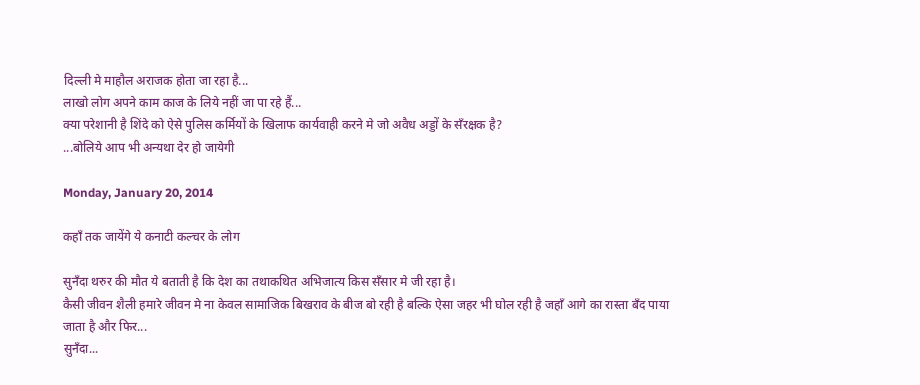दिल्ली मे माहौल अराजक होता जा रहा है...
लाखो लोग अपने काम काज के लिये नहीं जा पा रहे हैं...
क्या परेशानी है शिंदे को ऐसे पुलिस कर्मियों के खिलाफ कार्यवाही करने मे जो अवैध अड्डों के सँरक्षक है?
...बोलिये आप भी अन्यथा देर हो जायेगी

Monday, January 20, 2014

कहाँ तक जायेंगे ये कनाटी कल्चर के लोग

सुनँदा थरुर की मौत ये बताती है कि देश का तथाकथित अभिजात्य किस सँसार मे जी रहा है।
कैसी जीवन शैली हमारे जीवन मे ना केवल सामाजिक बिखराव के बीज बो रही है बल्कि ऐसा जहर भी घोल रही है जहाँ आगे का रास्ता बँद पाया जाता है और फिर...
सुनँदा...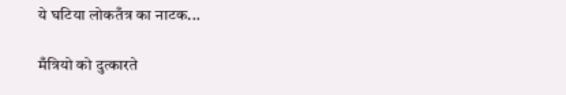ये घटिया लोकतँत्र का नाटक...

मँत्रियो को दुत्कारते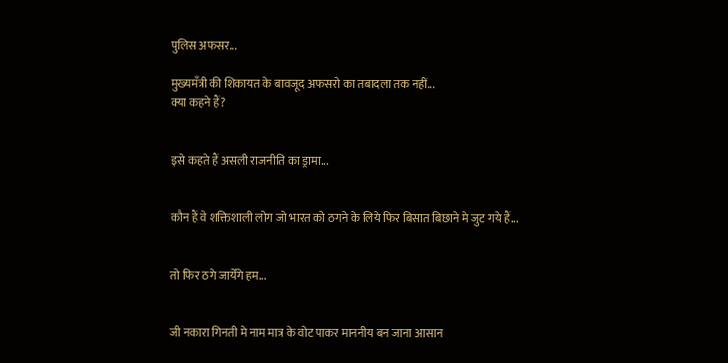पुलिस अफसर...

मुख्यमँत्री की शिकायत के बावजूद अफसरो का तबादला तक नहीं...
क्या कहने हैं?


इसे कहते हैं असली राजनीति का ड्रामा...


कौन हैं वे शक्तिशाली लोग जो भारत को ठगने के लिये फिर बिसात बिछाने मे जुट गये हैं...


तो फिर ठगे जायेँगे हम...


जी नकारा गिनती मे नाम मात्र के वोट पाकर माननीय बन जाना आसान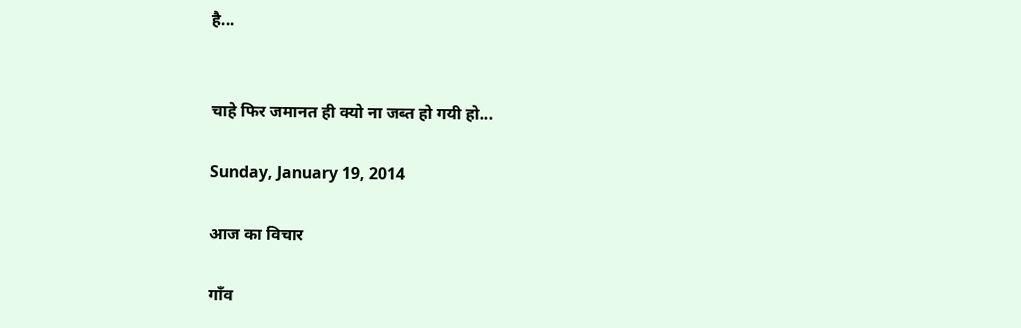है...


चाहे फिर जमानत ही क्यो ना जब्त हो गयी हो...

Sunday, January 19, 2014

आज का विचार

गाँव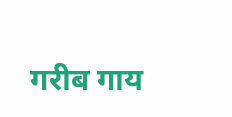गरीब गाय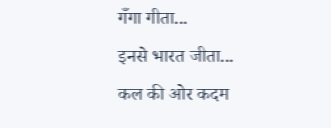गँगा गीता...
इनसे भारत जीता...
कल की ओर कदम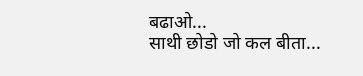बढाओ...
साथी छोडो जो कल बीता...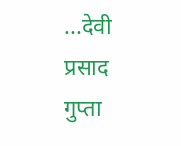...देवी प्रसाद गुप्ता